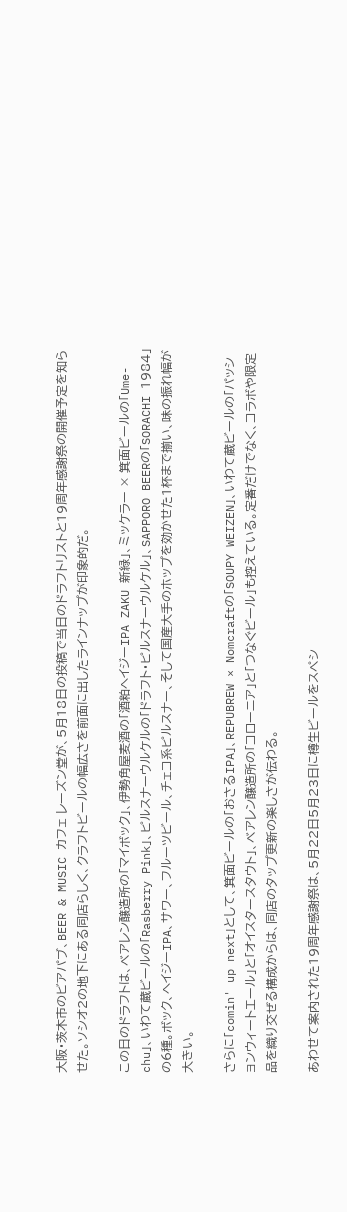大阪・茨木市のビアパブ、BEER & MUSIC カフェ レーズン堂が、5月18日の投稿で当日のドラフトリストと19周年感謝祭の開催予定を知らせた。ソシオ2の地下にある同店らしく、クラフトビールの幅広さを前面に出したラインナップが印象的だ。

この日のドラフトは、ベアレン醸造所の「マイボック」、伊勢角屋麦酒の「酒粕ヘイジーIPA ZAKU 新緑」、ミッケラー × 箕面ビールの「Ume-chu」、いわて蔵ビールの「Rasberry Pink」、ピルスナーウルケルの「ドラフト・ピルスナーウルケル」、SAPPORO BEERの「SORACHI 1984」の6種。ボック、ヘイジーIPA、サワー、フルーツビール、チェコ系ピルスナー、そして国産大手のホップを効かせた1杯まで揃い、味の振れ幅が大きい。

さらに「comin' up next」として、箕面ビールの「おさるIPA」、REPUBREW × Nomcraftの「SOUPY WEIZEN」、いわて蔵ビールの「パッションウィートエール」と「オイスタースタウト」、ベアレン醸造所の「コローニア」と「つなぐビール」も控えている。定番だけでなく、コラボや限定品を織り交ぜる構成からは、同店のタップ更新の楽しさが伝わる。

あわせて案内された19周年感謝祭は、5月22日5月23日に樽生ビールをスペシ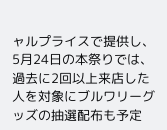ャルプライスで提供し、5月24日の本祭りでは、過去に2回以上来店した人を対象にブルワリーグッズの抽選配布も予定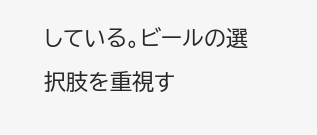している。ビールの選択肢を重視す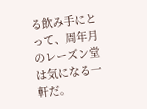る飲み手にとって、周年月のレーズン堂は気になる一軒だ。